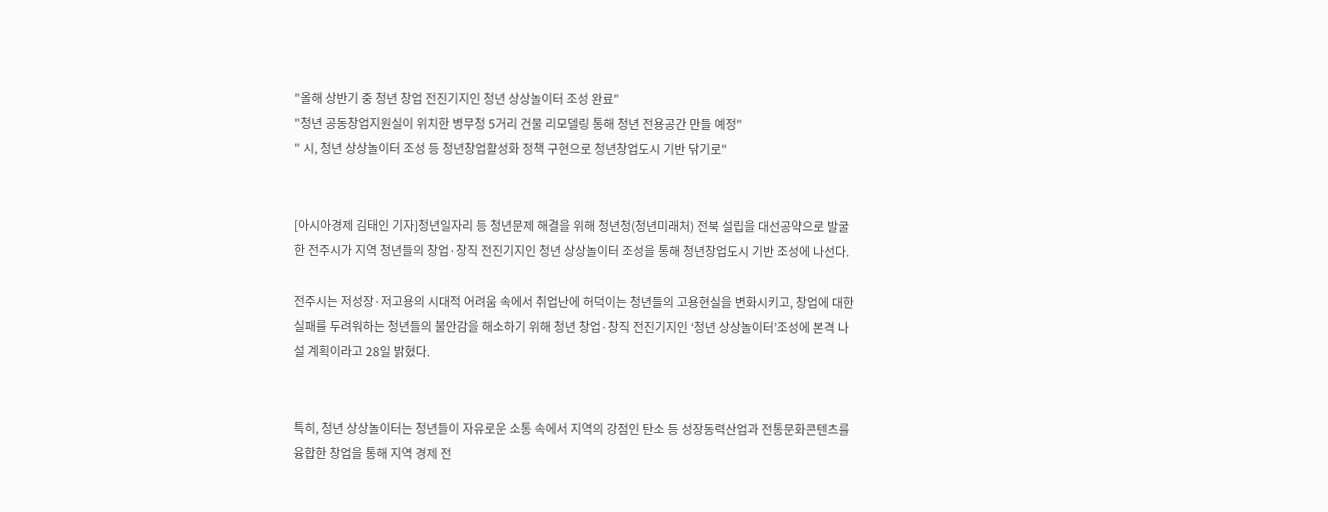"올해 상반기 중 청년 창업 전진기지인 청년 상상놀이터 조성 완료"
"청년 공동창업지원실이 위치한 병무청 5거리 건물 리모델링 통해 청년 전용공간 만들 예정"
" 시, 청년 상상놀이터 조성 등 청년창업활성화 정책 구현으로 청년창업도시 기반 닦기로"


[아시아경제 김태인 기자]청년일자리 등 청년문제 해결을 위해 청년청(청년미래처) 전북 설립을 대선공약으로 발굴한 전주시가 지역 청년들의 창업·창직 전진기지인 청년 상상놀이터 조성을 통해 청년창업도시 기반 조성에 나선다.

전주시는 저성장·저고용의 시대적 어려움 속에서 취업난에 허덕이는 청년들의 고용현실을 변화시키고, 창업에 대한 실패를 두려워하는 청년들의 불안감을 해소하기 위해 청년 창업·창직 전진기지인 ‘청년 상상놀이터’조성에 본격 나설 계획이라고 28일 밝혔다.


특히, 청년 상상놀이터는 청년들이 자유로운 소통 속에서 지역의 강점인 탄소 등 성장동력산업과 전통문화콘텐츠를 융합한 창업을 통해 지역 경제 전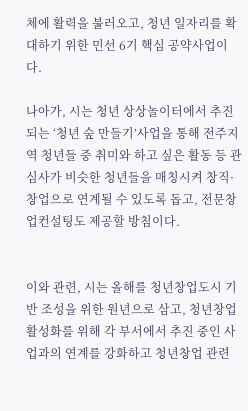체에 활력을 불러오고, 청년 일자리를 확대하기 위한 민선 6기 핵심 공약사업이다.

나아가, 시는 청년 상상놀이터에서 추진되는 ‘청년 숲 만들기’사업을 통해 전주지역 청년들 중 취미와 하고 싶은 활동 등 관심사가 비슷한 청년들을 매칭시켜 창직·창업으로 연계될 수 있도록 돕고, 전문창업컨설팅도 제공할 방침이다.


이와 관련, 시는 올해를 청년창업도시 기반 조성을 위한 원년으로 삼고, 청년창업 활성화를 위해 각 부서에서 추진 중인 사업과의 연계를 강화하고 청년창업 관련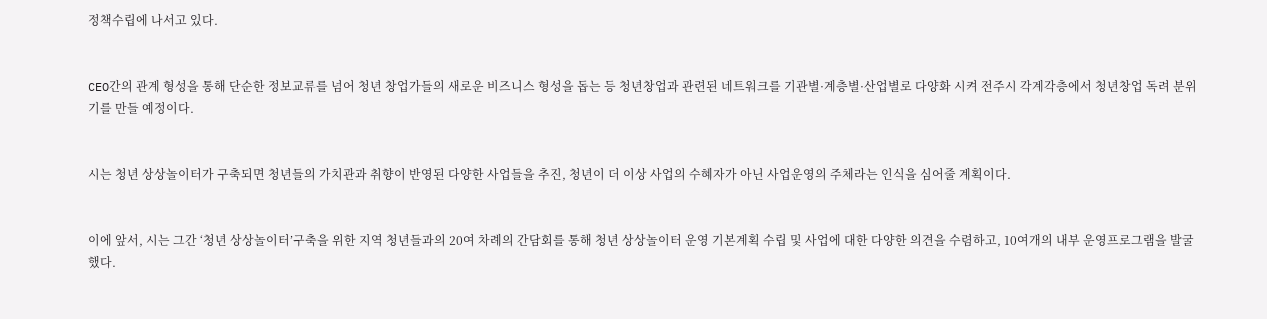정책수립에 나서고 있다.


CEO간의 관계 형성을 통해 단순한 정보교류를 넘어 청년 창업가들의 새로운 비즈니스 형성을 돕는 등 청년창업과 관련된 네트워크를 기관별·계층별·산업별로 다양화 시켜 전주시 각계각층에서 청년창업 독려 분위기를 만들 예정이다.


시는 청년 상상놀이터가 구축되면 청년들의 가치관과 취향이 반영된 다양한 사업들을 추진, 청년이 더 이상 사업의 수혜자가 아닌 사업운영의 주체라는 인식을 심어줄 계획이다.


이에 앞서, 시는 그간 ‘청년 상상놀이터’구축을 위한 지역 청년들과의 20여 차례의 간담회를 통해 청년 상상놀이터 운영 기본계획 수립 및 사업에 대한 다양한 의견을 수렴하고, 10여개의 내부 운영프로그램을 발굴했다.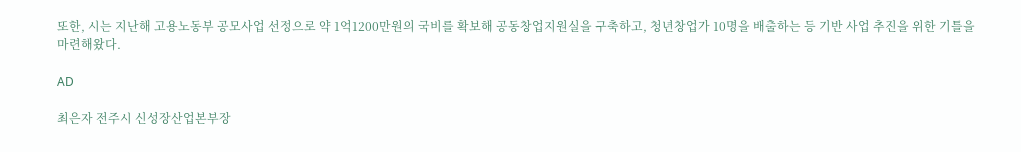또한, 시는 지난해 고용노동부 공모사업 선정으로 약 1억1200만원의 국비를 확보해 공동창업지원실을 구축하고, 청년창업가 10명을 배출하는 등 기반 사업 추진을 위한 기틀을 마련해왔다.

AD

최은자 전주시 신성장산업본부장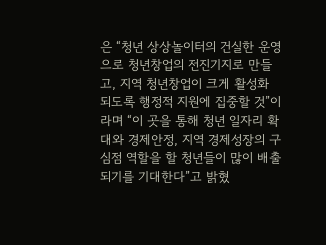은 “청년 상상놀이터의 건실한 운영으로 청년창업의 전진기지로 만들고, 지역 청년창업이 크게 활성화 되도록 행정적 지원에 집중할 것”이라며 “이 곳을 통해 청년 일자리 확대와 경제안정, 지역 경제성장의 구심점 역할을 할 청년들이 많이 배출되기를 기대한다”고 밝혔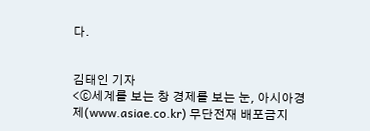다.


김태인 기자
<ⓒ세계를 보는 창 경제를 보는 눈, 아시아경제(www.asiae.co.kr) 무단전재 배포금지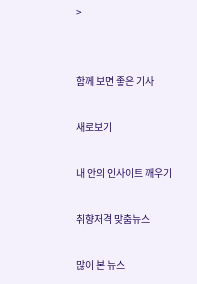>


함께 보면 좋은 기사

새로보기

내 안의 인사이트 깨우기

취향저격 맞춤뉴스

많이 본 뉴스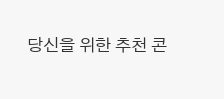당신을 위한 추천 콘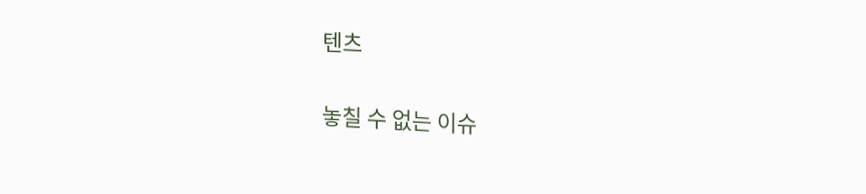텐츠

놓칠 수 없는 이슈